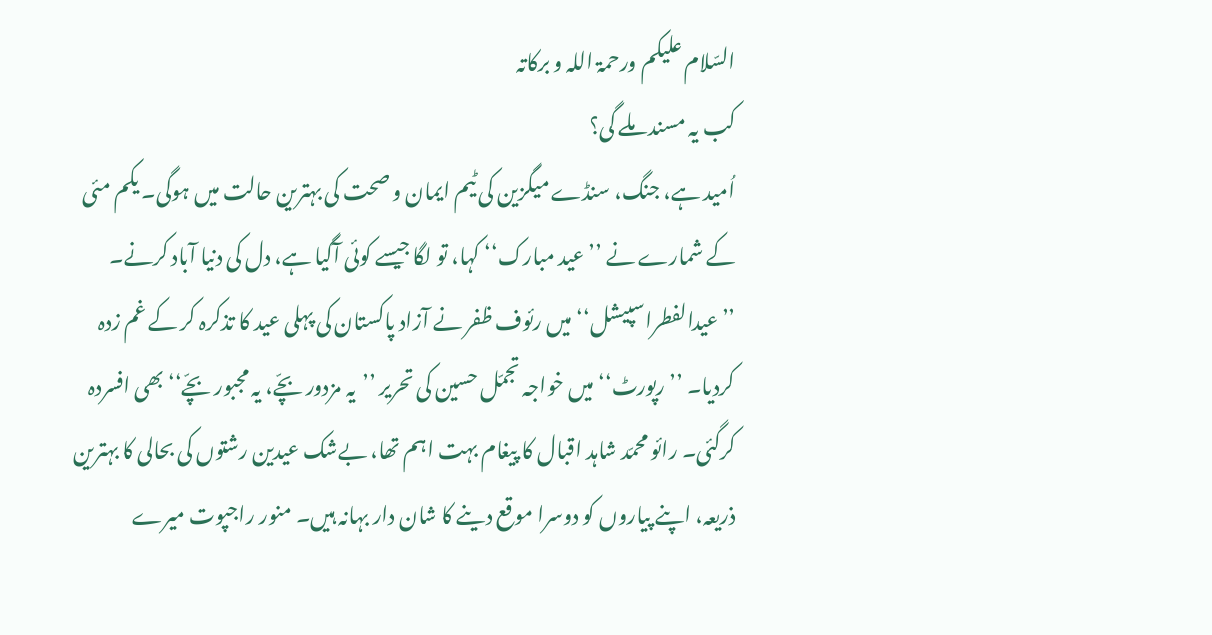السّلام علیکم ورحمۃ اللہ و برکاتہ
کب یہ مسند ملے گی؟
اُمید ہے، جنگ، سنڈے میگزین کی ٹیم ایمان و صحت کی بہترین حالت میں ہوگی۔ یکم مئی کے شمارے نے ’’عید مبارک‘‘ کہا، تو لگا جیسے کوئی آگیا ہے، دل کی دنیا آباد کرنے۔ ’’عیدالفطراسپیشل‘‘ میں رئوف ظفر نے آزاد پاکستان کی پہلی عید کا تذکرہ کر کے غم زدہ کردیا۔ ’’رپورٹ‘‘ میں خواجہ تجمّل حسین کی تحریر ’’یہ مزدور بچّے، یہ مجبور بچّے‘‘ بھی افسردہ کرگئی۔ رائو محمّد شاہد اقبال کا پیغام بہت اہم تھا، بےشک عیدین رشتوں کی بحالی کا بہترین ذریعہ، اپنے پیاروں کو دوسرا موقع دینے کا شان دار بہانہ ہیں۔ منور راجپوت میرے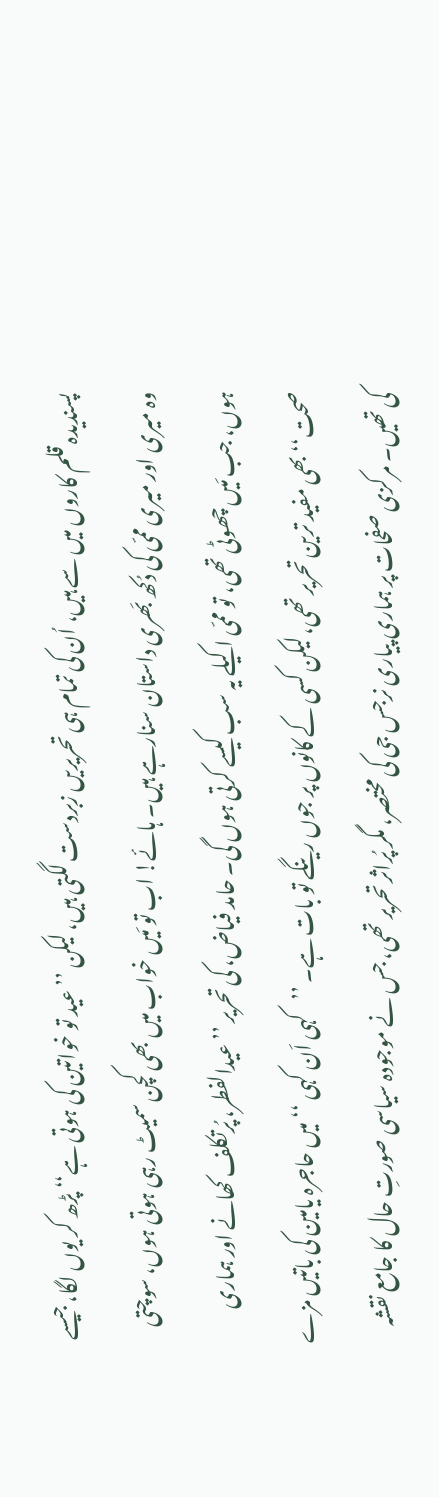پسندیدہ قلم کاروں میں سے ہیں، اُن کی تمام ہی تحریریں زبردست لگتی ہیں، لیکن ’’عید تو خواتین کی ہوتی ہے‘‘ پڑھ کر یوں لگا، جیسے وہ میری اور میری ممّی کی دُکھ بَھری داستان سنارہے ہیں۔ ہائے! اب تو مَیں خواب میں بھی کچن سمیٹ رہی ہوتی ہوں، سوچتی ہوں، جب مَیں چھوٹی تھی، تو ممّی اکیلے یہ سب کیسے کرتی ہوں گی۔ حامد فیاض، کی تحریر ’’عیدالفطر، پُرتکلف کھانے اور ہماری صحت‘‘ بھی مفید ترین تحریر تھی، لیکن کسی کے کانوں پر جوں رینگے تو بات ہے۔ ’’کہی اَن کہی ‘‘میں حاجرہ یامین کی باتیں مزے کی تھیں۔ مرکزی صفحات پر ہماری پیاری نرجس جی کی مختصر، مگر پُراثر تحریر تھی، جس نے موجودہ سیاسی صورتِ حال کا جامع نقشہ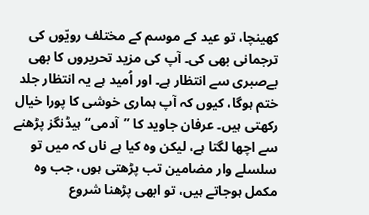کھینچا، تو عید کے موسم کے مختلف رویّوں کی ترجمانی بھی کی۔ آپ کی مزید تحریروں کا بھی بےصبری سے انتظار ہے۔ اور اُمید ہے یہ انتظار جلد ختم ہوگا، کیوں کہ آپ ہماری خوشی کا پورا خیال رکھتی ہیں۔ عرفان جاوید کا ’’آدمی‘‘ ہیڈنگز پڑھنے سے اچھا لگتا ہے، لیکن وہ کیا ہے ناں کہ میں تو سلسلے وار مضامین تب پڑھتی ہوں، جب وہ مکمل ہوجاتے ہیں، تو ابھی پڑھنا شروع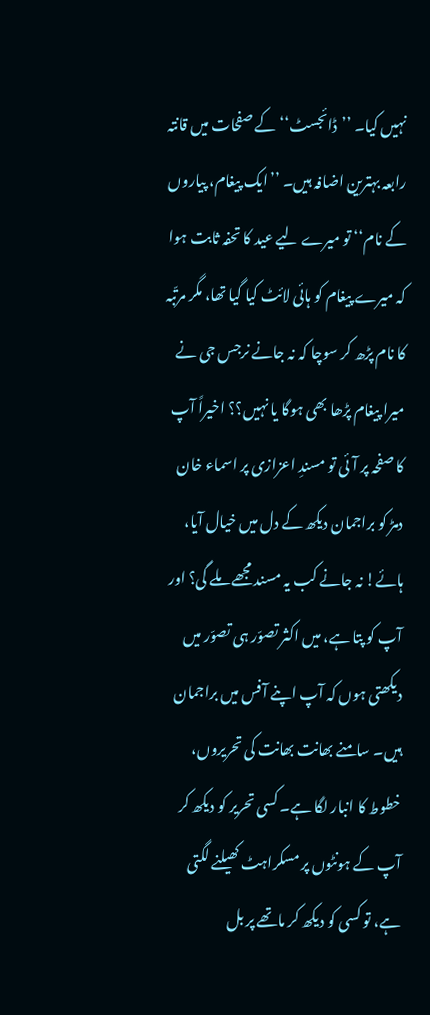نہیں کیا۔ ’’ڈائجسٹ‘‘ کے صفحات میں قانتہ رابعہ بہترین اضافہ ہیں۔ ’’ایک پیغام، پیاروں کے نام‘‘ تو میرے لیے عید کا تحفہ ثابت ہوا کہ میرے پیغام کو ہائی لائٹ کیا گیا تھا، مگر مرتّبہ کا نام پڑھ کر سوچا کہ نہ جانے نرجس جی نے میرا پیغام پڑھا بھی ہوگا یا نہیں؟؟ اخیراً آپ کا صفحہ پر آئی تو مسندِ اعزازی پر اسماء خان دمڑ کو براجمان دیکھ کے دل میں خیال آیا، ہائے! نہ جانے کب یہ مسند مجھے ملے گی؟ اور آپ کو پتا ہے، میں اکثر تصوّر ہی تصوّر میں دیکھتی ہوں کہ آپ اپنے آفس میں براجمان ہیں۔ سامنے بھانت بھانت کی تحریروں، خطوط کا انبار لگا ہے۔ کسی تحریر کو دیکھ کر آپ کے ہونٹوں پر مسکراہٹ کھیلنے لگتی ہے، تو کسی کو دیکھ کر ماتھے پر بل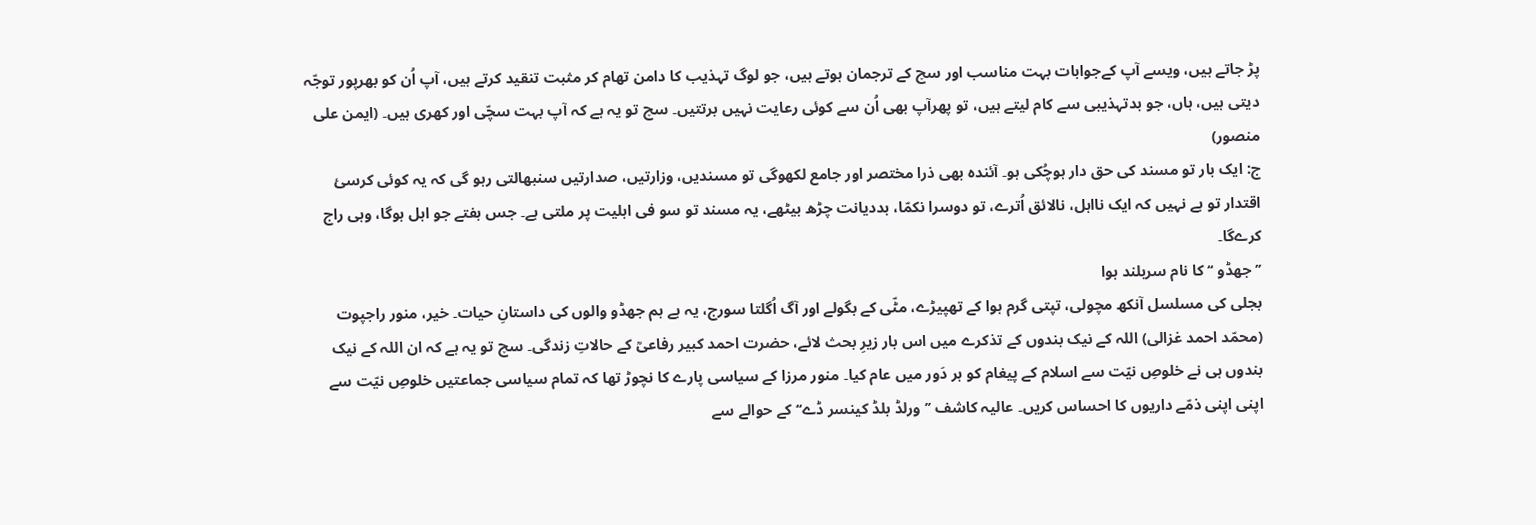پڑ جاتے ہیں، ویسے آپ کےجوابات بہت مناسب اور سچ کے ترجمان ہوتے ہیں، جو لوگ تہذیب کا دامن تھام کر مثبت تنقید کرتے ہیں، آپ اُن کو بھرپور توجّہ دیتی ہیں، ہاں، جو بدتہذیبی سے کام لیتے ہیں، تو پھرآپ بھی اُن سے کوئی رعایت نہیں برتتیں۔ سچ تو یہ ہے کہ آپ بہت سچّی اور کھری ہیں۔ (ایمن علی منصور)
ج: ایک بار تو مسند کی حق دار ہوچُکی ہو۔ آئندہ بھی ذرا مختصر اور جامع لکھوگی تو مسندیں، وزارتیں، صدارتیں سنبھالتی رہو گی کہ یہ کوئی کرسئ اقتدار تو ہے نہیں کہ ایک نااہل، نالائق اُترے، تو دوسرا نکمّا، بددیانت چڑھ بیٹھے، یہ مسند تو سو فی اہلیت پر ملتی ہے۔ جس ہفتے جو اہل ہوگا، وہی راج کرےگا۔
’’ جھڈو ‘‘ کا نام سربلند ہوا
بجلی کی مسلسل آنکھ مچولی، تپتی گرم ہوا کے تھپیڑے، مٹّی کے بگولے اور آگ اُگلتا سورج، یہ ہے ہم جھڈو والوں کی داستانِ حیات۔ خیر، منور راجپوت (محمّد احمد غزالی) اللہ کے نیک بندوں کے تذکرے میں اس بار زیرِ بحث لائے، حضرت احمد کبیر رفاعیؒ کے حالاتِ زندگی۔ سچ تو یہ ہے کہ ان اللہ کے نیک بندوں ہی نے خلوصِ نیّت سے اسلام کے پیغام کو ہر دَور میں عام کیا۔ منور مرزا کے سیاسی پارے کا نچوڑ تھا کہ تمام سیاسی جماعتیں خلوصِ نیّت سے اپنی اپنی ذمّے داریوں کا احساس کریں۔ عالیہ کاشف ’’ورلڈ بلڈ کینسر ڈے‘‘ کے حوالے سے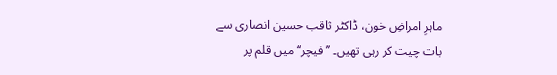ماہرِ امراضِ خون، ڈاکٹر ثاقب حسین انصاری سے بات چیت کر رہی تھیں۔ ’’فیچر‘‘ میں قلم پر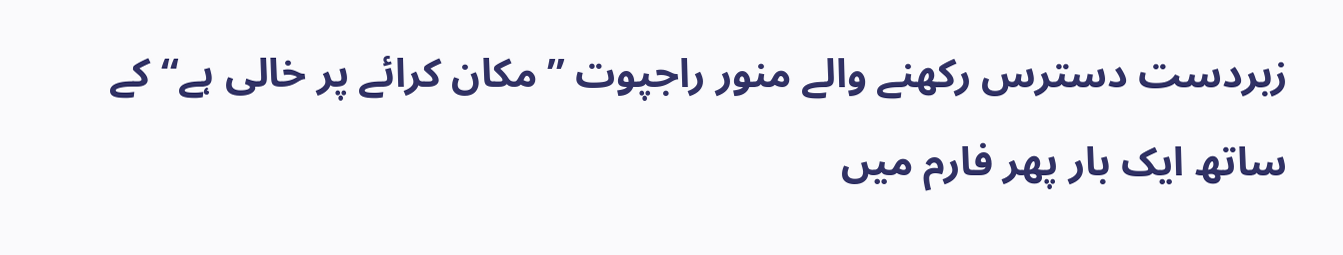زبردست دسترس رکھنے والے منور راجپوت ’’مکان کرائے پر خالی ہے‘‘ کے ساتھ ایک بار پھر فارم میں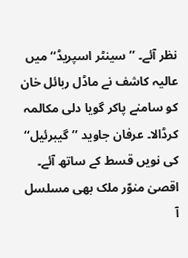نظر آئے۔ ’’سینٹر اسپریڈ‘‘ میں عالیہ کاشف نے ماڈل ربائل خان کو سامنے پاکر گویا دلی مکالمہ کرڈالا۔ عرفان جاوید ’’گیبرئیل‘‘ کی نویں قسط کے ساتھ آئے۔ اقصیٰ منوّر ملک بھی مسلسل آ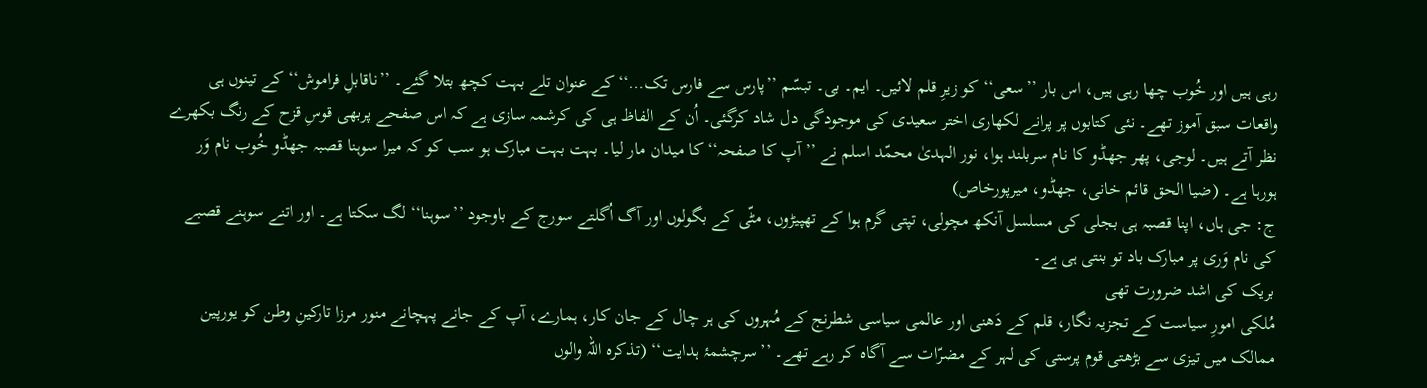رہی ہیں اور خُوب چھا رہی ہیں، اس بار ’’سعی‘‘ کو زیرِ قلم لائیں۔ ایم۔ بی۔ تبسّم ’’پارس سے فارس تک…‘‘ کے عنوان تلے بہت کچھ بتلا گئے۔ ’’ناقابلِ فراموش‘‘ کے تینوں ہی واقعات سبق آموز تھے۔ نئی کتابوں پر پرانے لکھاری اختر سعیدی کی موجودگی دل شاد کرگئی۔ اُن کے الفاظ ہی کی کرشمہ سازی ہے کہ اس صفحے پربھی قوسِ قزح کے رنگ بکھرے نظر آتے ہیں۔ لوجی، پھر جھڈو کا نام سربلند ہوا، نور الہدیٰ محمّد اسلم نے ’’آپ کا صفحہ‘‘ کا میدان مار لیا۔ بہت بہت مبارک ہو سب کو کہ میرا سوہنا قصبہ جھڈو خُوب نام وَر ہورہا ہے۔ (ضیا الحق قائم خانی، جھڈو، میرپورخاص)
ج: جی ہاں، اپنا قصبہ ہی بجلی کی مسلسل آنکھ مچولی، تپتی گرم ہوا کے تھپیڑوں، مٹّی کے بگولوں اور آگ اُگلتے سورج کے باوجود ’’سوہنا‘‘ لگ سکتا ہے۔ اور اتنے سوہنے قصبے کی نام وَری پر مبارک باد تو بنتی ہی ہے۔
بریک کی اشد ضرورت تھی
مُلکی امورِ سیاست کے تجزیہ نگار، قلم کے دَھنی اور عالمی سیاسی شطرنج کے مُہروں کی ہر چال کے جان کار، ہمارے، آپ کے جانے پہچانے منور مرزا تارکینِ وطن کو یورپین ممالک میں تیزی سے بڑھتی قوم پرستی کی لہر کے مضرّات سے آگاہ کر رہے تھے۔ ’’سرچشمۂ ہدایت‘‘ (تذکرہ اللہ والوں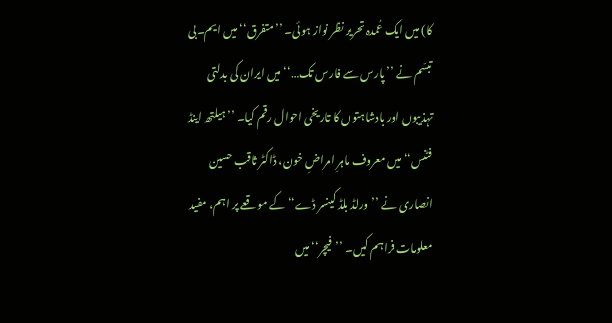کا) میں ایک عُمدہ تحریر نظر نواز ہوئی۔ ’’متفرق‘‘ میں ایم۔بی تبسّم نے ’’پارس سے فارس تک…‘‘ میں ایران کی بدلتی تہذیبوں اور بادشاہتوں کا تاریخی احوال رقم کیا۔ ’’ہیلتھ اینڈ فٹنس‘‘ میں معروف ماہرِ امراضِ خون، ڈاکٹر ثاقب حسین انصاری نے ’’ورلڈ بلڈ کینسر ڈے‘‘ کے موقعے پر اہم، مفید معلومات فراہم کیں۔ ’’فیچر‘‘ میں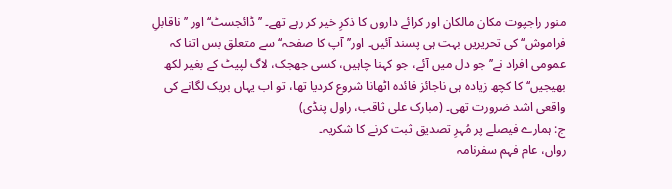منور راجپوت مکان مالکان اور کرائے داروں کا ذکرِ خیر کر رہے تھے۔ ’’ڈائجسٹ‘‘ اور ’’ناقابلِ فراموش‘‘ کی تحریریں بہت ہی پسند آئیں۔ اور’’آپ کا صفحہ‘‘ سے متعلق بس اتنا کہ عمومی افراد نے’’جو دل میں آئے، جو کہنا چاہیں، کسی جھجک، لاگ لپیٹ کے بغیر لکھ بھیجیں‘‘ کا کچھ زیادہ ہی ناجائز فائدہ اٹھانا شروع کردیا تھا، تو اب یہاں بریک لگانے کی واقعی اشد ضرورت تھی۔ (مبارک علی ثاقب، راول پنڈی)
ج: ہمارے فیصلے پر مُہرِ تصدیق ثبت کرنے کا شکریہ۔
رواں، عام فہم سفرنامہ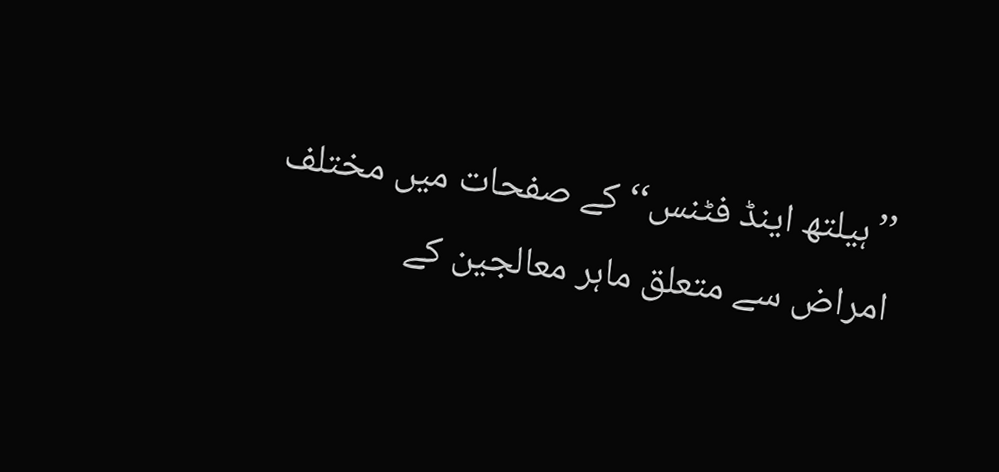’’ہیلتھ اینڈ فٹنس‘‘ کے صفحات میں مختلف امراض سے متعلق ماہر معالجین کے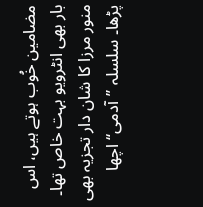مضامین خُوب ہوتے ہیں، اس بار بھی انٹرویو بہت خاص تھا۔ منور مرزا کا شان دار تجزیہ بھی پڑھا۔ سلسلہ ’’آدمی‘‘ اچھا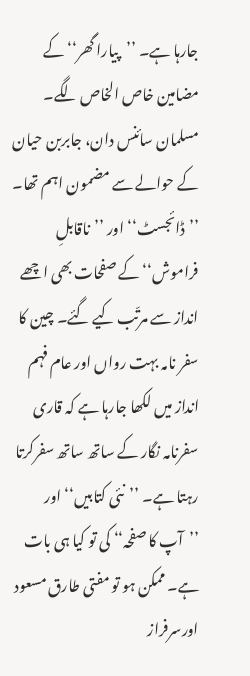جارہا ہے۔ ’’پیارا گھر‘‘ کے مضامین خاص الخاص لگے۔ مسلمان سائنس دان، جابربن حیان کے حوالے سے مضمون اہم تھا۔ ’’ڈائجسٹ‘‘ اور ’’ناقابلِ فراموش‘‘ کے صفحات بھی اچھے انداز سے مرتّب کیے گئے۔ چین کا سفر نامہ بہت رواں اور عام فہم انداز میں لکھا جارہا ہے کہ قاری سفرنامہ نگار کے ساتھ ساتھ سفرکرتا رہتا ہے۔ ’’نئی کتابیں‘‘ اور ’’آپ کا صفحہ‘‘ کی تو کیا ہی بات ہے۔ ممکن ہو تو مفتی طارق مسعود اورسرفراز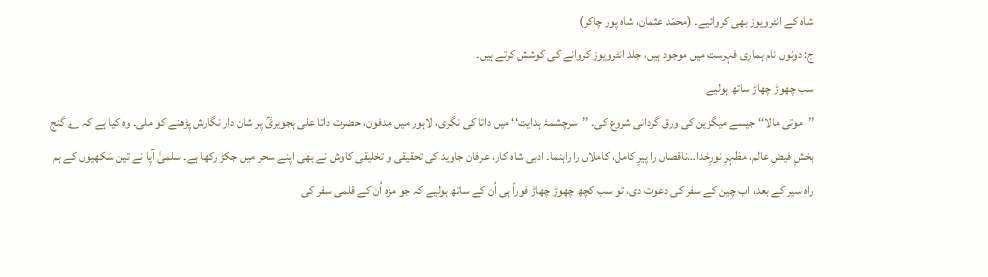شاہ کے انٹرویوز بھی کروائیے۔ (محمّد عثمان، شاہ پور چاکر)
ج: دونوں نام ہماری فہرست میں موجود ہیں، جلد انٹرویوز کروانے کی کوشش کرتے ہیں۔
سب چھوڑ چھاڑ ساتھ ہولیے
’’موتی مالا‘‘ جیسے میگزین کی ورق گردانی شروع کی۔ ’’سرچشمۂ ہدایت‘‘ میں داتا کی نگری، لاہور میں مدفون، حضرت داتا علی ہجویریؒ پر شان دار نگارش پڑھنے کو ملی۔ وہ کیا ہے کہ ؎ گنج بخشِ فیضِ عالم، مظہرِ نورِخدا…ناقصاں را پیرِ کامل، کاملاں را راہنما۔ ادبی شاہ کار، عرفان جاوید کی تحقیقی و تخلیقی کاوش نے بھی اپنے سحر میں جکڑ رکھا ہے۔ سلمیٰ آپا نے تین سَکھیوں کے ہم راہ سیر کے بعد، اب چِین کے سفر کی دعوت دی، تو سب کچھ چھوڑ چھاڑ فوراً ہی اُن کے ساتھ ہولیے کہ جو مزہ اُن کے قلمی سفر کی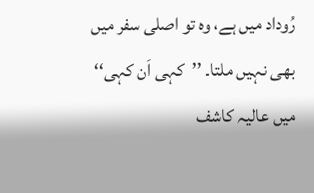رُوداد میں ہے، وہ تو اصلی سفر میں بھی نہیں ملتا۔ ’’کہی اَن کہی‘‘ میں عالیہ کاشف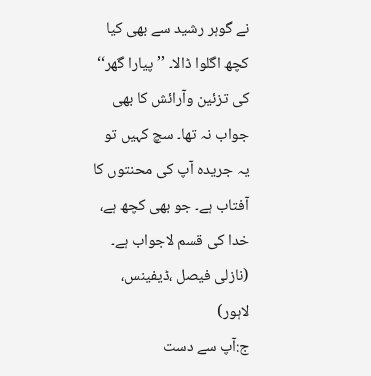نے گوہر رشید سے بھی کیا کچھ اگلوا ڈالا۔ ’’پیارا گھر‘‘ کی تزئین وآرائش کا بھی جواب نہ تھا۔ سچ کہیں تو یہ جریدہ آپ کی محنتوں کا آفتاب ہے۔ جو بھی کچھ ہے، خدا کی قسم لاجواب ہے۔ (نازلی فیصل ،ڈیفینس، لاہور)
ج:آپ سے دست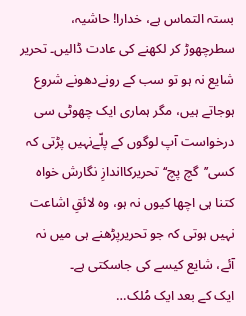بستہ التماس ہے، خدارا! حاشیہ، سطرچھوڑ کر لکھنے کی عادت ڈالیں۔ تحریر شایع نہ ہو تو سب کے رونےدھونے شروع ہوجاتے ہیں، مگر ہماری ایک چھوٹی سی درخواست آپ لوگوں کے پلّےنہیں پڑتی کہ کسی’’گچ پچ‘‘تحریرکااندازِ نگارش خواہ کتنا ہی اچھا کیوں نہ ہو، وہ لائقِ اشاعت نہیں ہوتی کہ جو تحریرپڑھنے ہی میں نہ آئے، شایع کیسے کی جاسکتی ہے۔
ایک کے بعد ایک مُلک…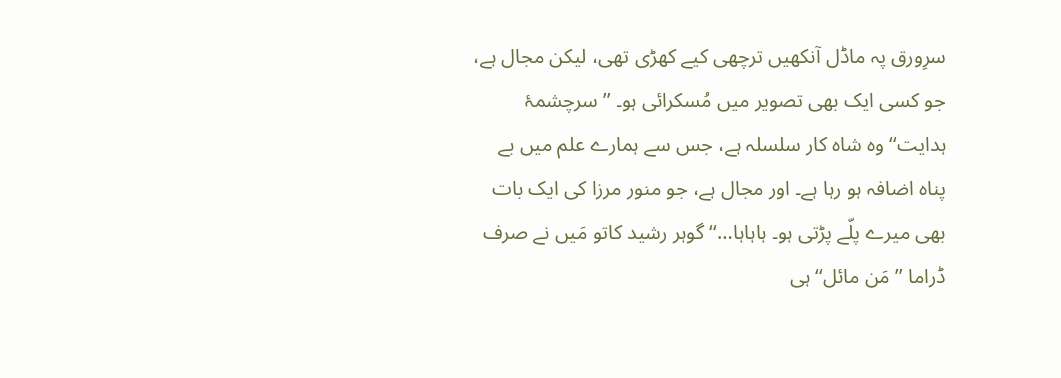سرِورق پہ ماڈل آنکھیں ترچھی کیے کھڑی تھی، لیکن مجال ہے، جو کسی ایک بھی تصویر میں مُسکرائی ہو۔ ’’سرچشمۂ ہدایت‘‘ وہ شاہ کار سلسلہ ہے، جس سے ہمارے علم میں بے پناہ اضافہ ہو رہا ہے۔ اور مجال ہے، جو منور مرزا کی ایک بات بھی میرے پلّے پڑتی ہو۔ ہاہاہا…‘‘ گوہر رشید کاتو مَیں نے صرف ڈراما ’’مَن مائل‘‘ ہی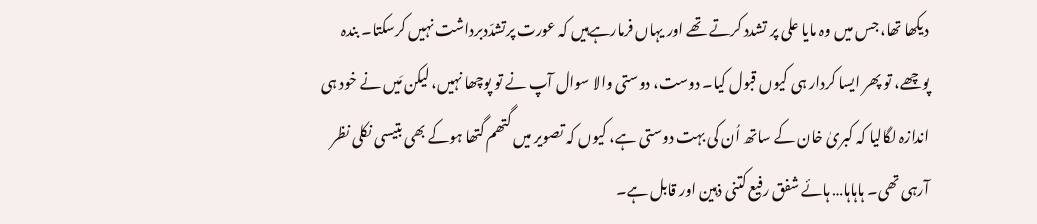دیکھا تھا، جس میں وہ مایا علی پر تشدد کرتے تھے اور یہاں فرمارہےہیں کہ عورت پرتشدّدبرداشت نہیں کرسکتا۔ بندہ پوچھے، تو پھر ایسا کردار ہی کیوں قبول کیا۔ دوست، دوستی والا سوال آپ نے تو پوچھا نہیں، لیکن مَیں نے خود ہی اندازہ لگالیا کہ کبریٰ خان کے ساتھ اُن کی بہت دوستی ہے، کیوں کہ تصویر میں گتھم گتھا ہوکے بھی بتیسی نکلی نظر آرہی تھی۔ ہاہاہا… ہائے شفق رفیع کتنی ذہین اور قابل ہے۔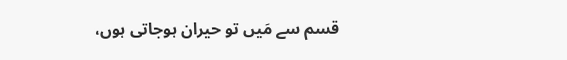قسم سے مَیں تو حیران ہوجاتی ہوں،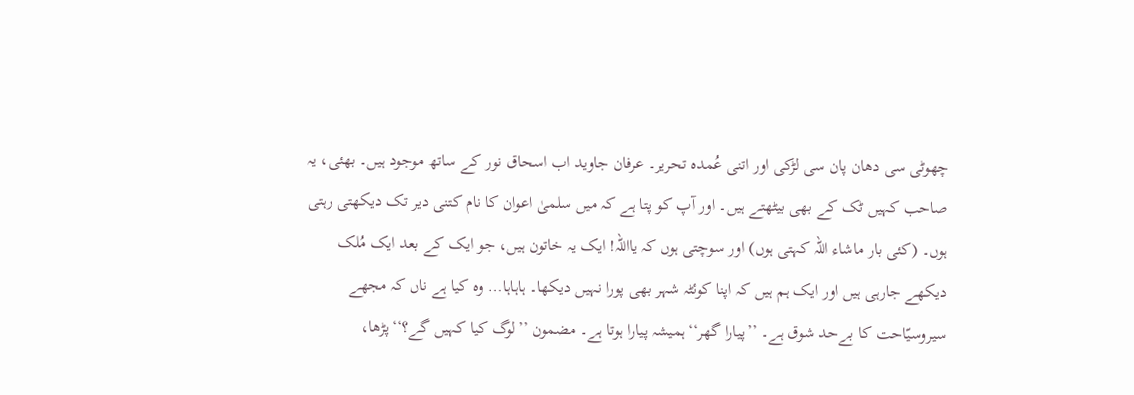چھوٹی سی دھان پان سی لڑکی اور اتنی عُمدہ تحریر۔ عرفان جاوید اب اسحاق نور کے ساتھ موجود ہیں۔ بھئی، یہ صاحب کہیں ٹک کے بھی بیٹھتے ہیں۔ اور آپ کو پتا ہے کہ میں سلمیٰ اعوان کا نام کتنی دیر تک دیکھتی رہتی ہوں۔ (کئی بار ماشاء اللہ کہتی ہوں) اور سوچتی ہوں کہ یااللہ! ایک یہ خاتون ہیں، جو ایک کے بعد ایک مُلک دیکھے جارہی ہیں اور ایک ہم ہیں کہ اپنا کوئٹہ شہر بھی پورا نہیں دیکھا۔ ہاہاہا… وہ کیا ہے ناں کہ مجھے سیروسیّاحت کا بےحد شوق ہے۔ ’’پیارا گھر‘‘ہمیشہ پیارا ہوتا ہے۔ مضمون ’’لوگ کیا کہیں گے؟‘‘پڑھا،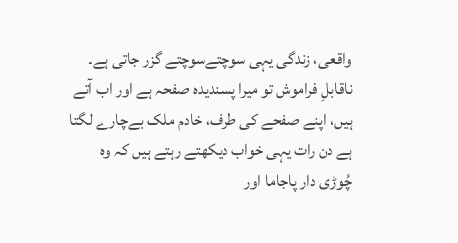واقعی، زندگی یہی سوچتےسوچتے گزر جاتی ہے۔ ناقابلِ فراموش تو میرا پسندیدہ صفحہ ہے اور اب آتے ہیں، اپنے صفحے کی طرف، خادم ملک بےچارے لگتا ہے دن رات یہی خواب دیکھتے رہتے ہیں کہ وہ چُوڑی دار پاجاما اور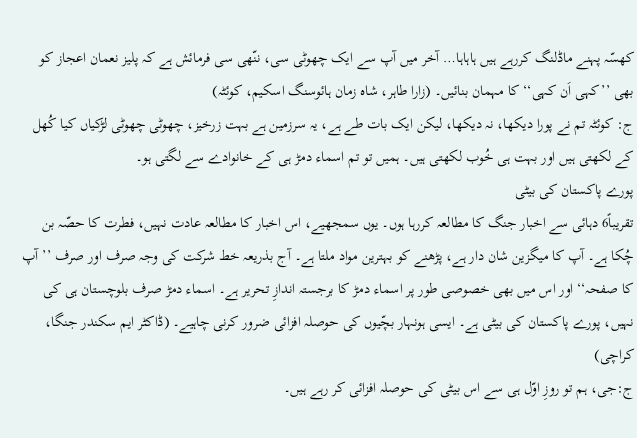کھسّہ پہنے ماڈلنگ کررہے ہیں ہاہاہا… آخر میں آپ سے ایک چھوٹی سی، ننّھی سی فرمائش ہے کہ پلیز نعمان اعجاز کو بھی ’’کہی اَن کہی‘‘ کا مہمان بنائیں۔ (زارا طاہر، شاہ زمان ہائوسنگ اسکیم، کوئٹہ)
ج: کوئٹہ تم نے پورا دیکھا، نہ دیکھا، لیکن ایک بات طے ہے، یہ سرزمین ہے بہت زرخیز، چھوٹی چھوٹی لڑکیاں کیا کُھل کے لکھتی ہیں اور بہت ہی خُوب لکھتی ہیں۔ ہمیں تو تم اسماء دمڑ ہی کے خانوادے سے لگتی ہو۔
پورے پاکستان کی بیٹی
تقریباً6 دہائی سے اخبار جنگ کا مطالعہ کررہا ہوں۔ یوں سمجھیے، اس اخبار کا مطالعہ عادت نہیں، فطرت کا حصّہ بن چُکا ہے۔ آپ کا میگزین شان دار ہے، پڑھنے کو بہترین مواد ملتا ہے۔ آج بذریعہ خط شرکت کی وجہ صرف اور صرف ’’آپ کا صفحہ‘‘ اور اس میں بھی خصوصی طور پر اسماء دمڑ کا برجستہ اندازِ تحریر ہے۔ اسماء دمڑ صرف بلوچستان ہی کی نہیں، پورے پاکستان کی بیٹی ہے۔ ایسی ہونہار بچّیوں کی حوصلہ افزائی ضرور کرنی چاہیے۔ (ڈاکٹر ایم سکندر جنگا، کراچی)
ج:جی، ہم تو روزِ اوّل ہی سے اس بیٹی کی حوصلہ افزائی کر رہے ہیں۔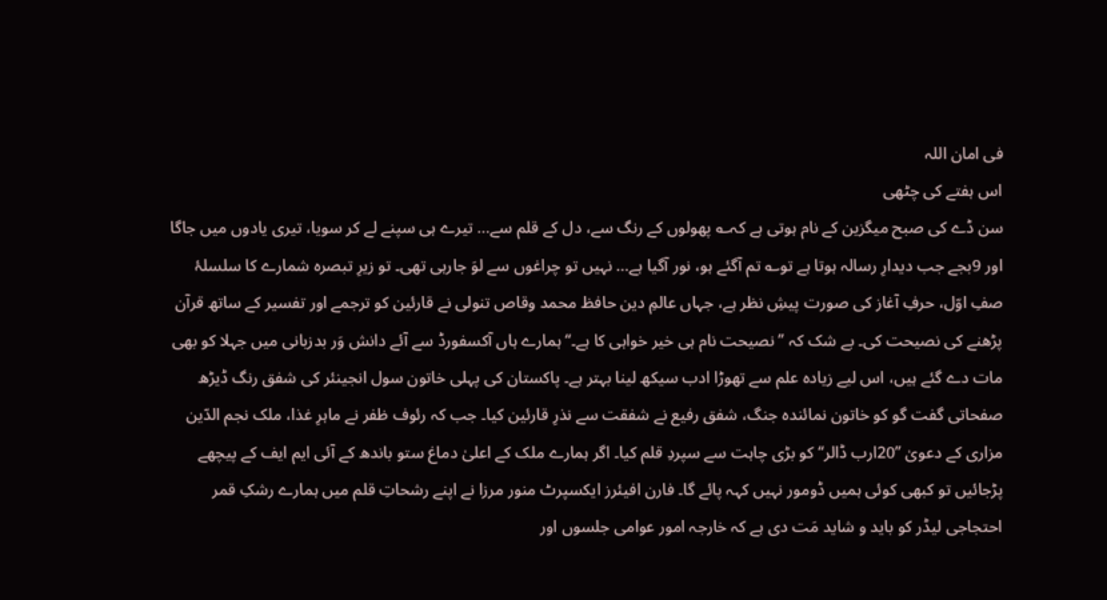فی امان اللہ
اس ہفتے کی چٹھی
سن ڈے کی صبح میگزین کے نام ہوتی ہے کہ؎ پھولوں کے رنگ سے، دل کے قلم سے… تیرے ہی سپنے لے کر سویا، تیری یادوں میں جاگا اور 9بجے جب دیدارِ رسالہ ہوتا ہے تو؎ تم آگئے ہو، نور آگیا ہے… نہیں تو چراغوں سے لوَ جارہی تھی۔ تو زیرِ تبصرہ شمارے کا سلسلۂ صفِ اوّل، حرفِ آغاز کی صورت پیشِ نظر ہے، جہاں عالمِ دین حافظ محمد وقاص تنولی نے قارئین کو ترجمے اور تفسیر کے ساتھ قرآن پڑھنے کی نصیحت کی۔ بے شک کہ ’’نصیحت نام ہی خیر خواہی کا ہے۔‘‘ ہمارے ہاں آکسفورڈ سے آئے دانش وَر بدزبانی میں جہلا کو بھی مات دے گئے ہیں، اس لیے زیادہ علم سے تھوڑا ادب سیکھ لینا بہتر ہے۔ پاکستان کی پہلی خاتون سول انجینئر کی شفق رنگ ڈیڑھ صفحاتی گفت گو کو خاتون نمائندہ جنگ، شفق رفیع نے شفقت سے نذرِ قارئین کیا۔ جب کہ رئوف ظفر نے ماہرِ غذا، ملک نجم الدّین مزاری کے دعویٰ ’’20ارب ڈالر‘‘ کو بڑی چاہت سے سپردِ قلم کیا۔ اگر ہمارے ملک کے اعلیٰ دماغ ستو باندھ کے آئی ایم ایف کے پیچھے پڑجائیں تو کبھی کوئی ہمیں ڈومور نہیں کہہ پائے گا۔ فارن افیئرز ایکسپرٹ منور مرزا نے اپنے رشحاتِ قلم میں ہمارے رشکِ قمر احتجاجی لیڈر کو باید و شاید مَت دی ہے کہ خارجہ امور عوامی جلسوں اور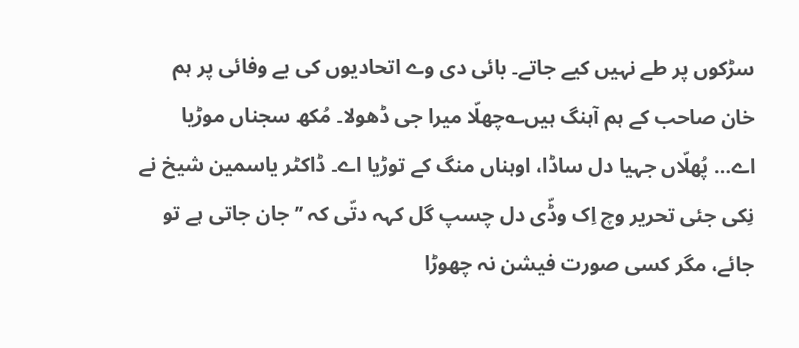سڑکوں پر طے نہیں کیے جاتے۔ بائی دی وے اتحادیوں کی بے وفائی پر ہم خان صاحب کے ہم آہنگ ہیں؎چھلّا میرا جی ڈھولا۔ مُکھ سجناں موڑیا اے… پُھلّاں جہیا دل ساڈا، اوہناں منگ کے توڑیا اے۔ ڈاکٹر یاسمین شیخ نے نِکی جئی تحریر وچ اِک وڈّی دل چسپ گل کہہ دتّی کہ ’’جان جاتی ہے تو جائے، مگر کسی صورت فیشن نہ چھوڑا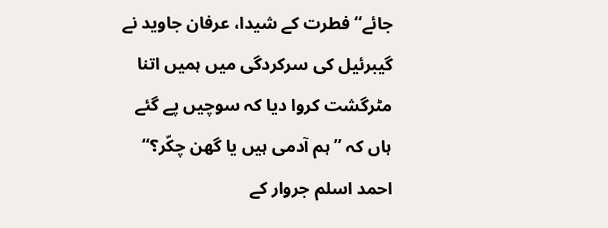جائے‘‘ فطرت کے شیدا، عرفان جاوید نے گیبرئیل کی سرکردگی میں ہمیں اتنا مٹرگشت کروا دیا کہ سوچیں پے گئے ہاں کہ ’’ہم آدمی ہیں یا گھن چکّر؟‘‘ احمد اسلم جروار کے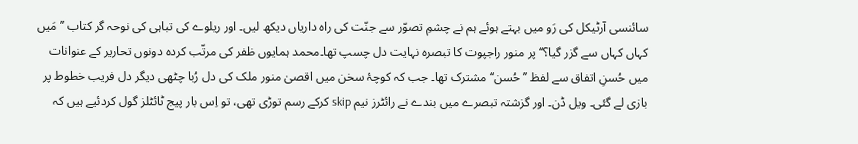سائنسی آرٹیکل کی رَو میں بہتے ہوئے ہم نے چشمِ تصوّر سے جنّت کی راہ داریاں دیکھ لیں۔ اور ریلوے کی تباہی کی نوحہ گر کتاب ’’مَیں کہاں کہاں سے گزر گیا؟‘‘ پر منور راجپوت کا تبصرہ نہایت دل چسپ تھا۔محمد ہمایوں ظفر کی مرتّب کردہ دونوں تحاریر کے عنوانات میں حُسنِ اتفاق سے لفظ ’’حُسن‘‘ مشترک تھا۔ جب کہ کوچۂ سخن میں اقصیٰ منور ملک کی دل رُبا چٹھی دیگر دل فریب خطوط پر بازی لے گئی۔ ویل ڈن۔ اور گزشتہ تبصرے میں بندے نے رائٹرز نیم skip کرکے رسم توڑی تھی، تو اِس بار پیج ٹائٹلز گول کردئیے ہیں کہ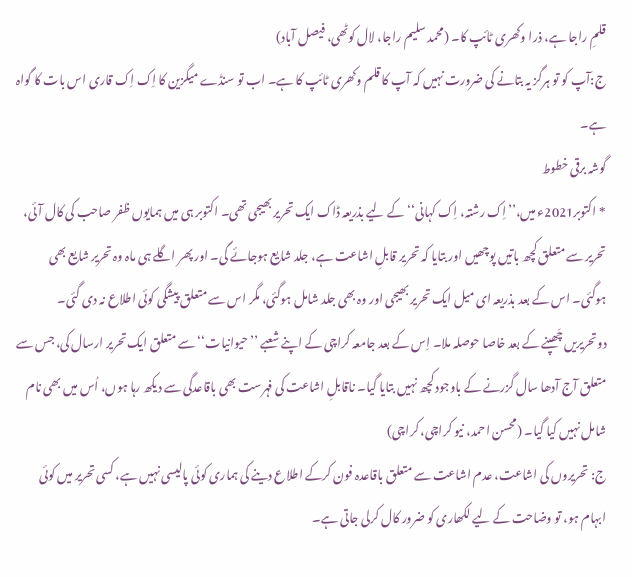قلمِ راجا ہے، ذرا وکھری ٹائپ کا۔ (محمد سلیم راجا، لال کوٹھی، فیصل آباد)
ج:آپ کو تو ہرگز یہ بتانے کی ضرورت نہیں کہ آپ کا قلم وکھری ٹائپ کا ہے۔ اب تو سنڈے میگزین کا اِک اِک قاری اس بات کا گواہ ہے۔
گوشہ برقی خطوط
* اکتوبر2021ء میں،’’اِک رشتہ، اِک کہانی‘‘ کے لیے بذریعہ ڈاک ایک تحریر بھیجی تھی۔ اکتوبر ہی میں ہمایوں ظفر صاحب کی کال آئی، تحریر سے متعلق کچھ باتیں پوچھیں اور بتایا کہ تحریر قابلِ اشاعت ہے، جلد شایع ہوجائے گی۔ اور پھر اگلے ہی ماہ وہ تحریر شایع بھی ہوگئی۔ اس کے بعد بذریعہ ای میل ایک تحریر بھیجی اور وہ بھی جلد شامل ہوگئی، مگر اس سے متعلق پیشگی کوئی اطلاع نہ دی گئی۔ دوتحریریں چَھپنے کے بعد خاصا حوصلہ ملا۔ اِس کے بعد جامعہ کراچی کے اپنے شعبے ’’حیوانیات‘‘ سے متعلق ایک تحریر ارسال کی، جس سے متعلق آج آدھا سال گزرنے کے باوجود کچھ نہیں بتایا گیا۔ ناقابلِ اشاعت کی فہرست بھی باقاعدگی سے دیکھ رہا ہوں، اُس میں بھی نام شامل نہیں کیا گیا۔ (محسن احمد، نیو کراچی، کراچی)
ج: تحریروں کی اشاعت، عدم اشاعت سے متعلق باقاعدہ فون کرکے اطلاع دینے کی ہماری کوئی پالیسی نہیں ہے، کسی تحریر میں کوئی ابہام ہو، تو وضاحت کے لیے لکھاری کو ضرور کال کرلی جاتی ہے۔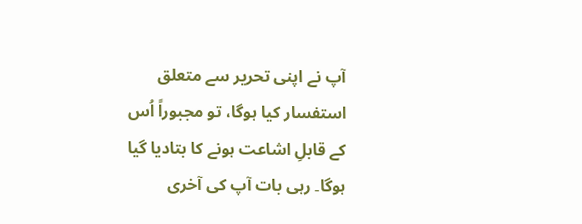آپ نے اپنی تحریر سے متعلق استفسار کیا ہوگا، تو مجبوراً اُس کے قابلِ اشاعت ہونے کا بتادیا گیا ہوگا۔ رہی بات آپ کی آخری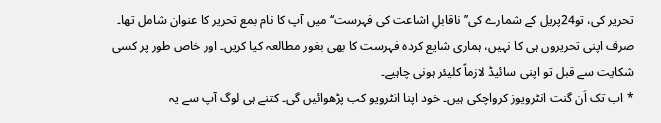تحریر کی، تو24پریل کے شمارے کی’’ناقابلِ اشاعت کی فہرست‘‘ میں آپ کا نام بمع تحریر کا عنوان شامل تھا۔ صرف اپنی تحریروں ہی کا نہیں، ہماری شایع کردہ فہرست کا بھی بغور مطالعہ کیا کریں۔ اور خاص طور پر کسی شکایت سے قبل تو اپنی سائیڈ لازماً کلیئر ہونی چاہیے۔
* اب تک اَن گنت انٹرویوز کرواچکی ہیں۔ خود اپنا انٹرویو کب پڑھوائیں گی۔ کتنے ہی لوگ آپ سے یہ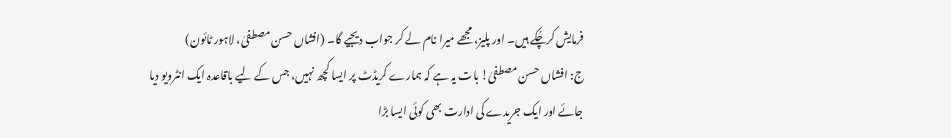فرمایش کرچُکے ہیں۔ اور پلیز، مجھے میرا نام لے کر جواب دیجیے گا۔ (افشاں حسن مصطفیٰ، لاہور ٹائون)
ج: افشاں حسن مصطفیٰ! بات یہ ہے کہ ہمارے کریڈٹ پر ایسا کچھ نہیں، جس کے لیے باقاعدہ ایک انٹرویو دیا جائے اور ایک جریدے کی ادارت بھی کوئی ایسا بڑا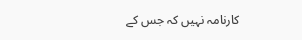کارنامہ نہیں کہ جس کے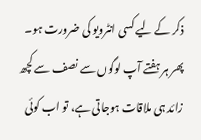ذکر کے لیے کسی انٹرویو کی ضرورت ہو۔ پھر ہر ہفتے آپ لوگوں سے نصف سے کچھ زائد ہی ملاقات ہوجاتی ہے، تو اب کوئی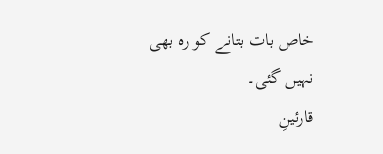خاص بات بتانے کو رہ بھی نہیں گئی۔
قارئینِ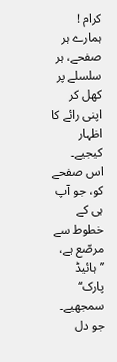کرام !
ہمارے ہر صفحے، ہر سلسلے پر کھل کر اپنی رائے کا اظہار کیجیے۔ اس صفحے کو، جو آپ ہی کے خطوط سے مرصّع ہے، ’’ہائیڈ پارک‘‘ سمجھیے۔ جو دل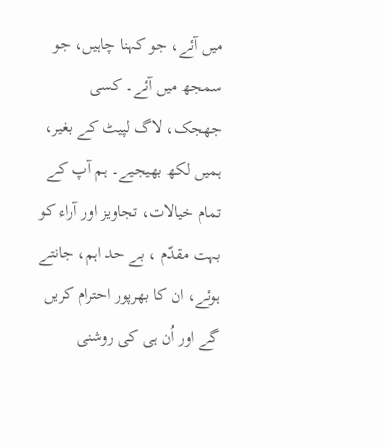میں آئے، جو کہنا چاہیں، جو سمجھ میں آئے۔ کسی جھجک، لاگ لپیٹ کے بغیر، ہمیں لکھ بھیجیے۔ ہم آپ کے تمام خیالات، تجاویز اور آراء کو بہت مقدّم ، بے حد اہم، جانتے ہوئے، ان کا بھرپور احترام کریں گے اور اُن ہی کی روشنی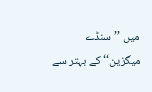میں ’’سنڈے میگزین‘‘ کے بہتر سے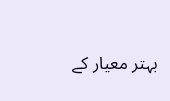بہتر معیار کے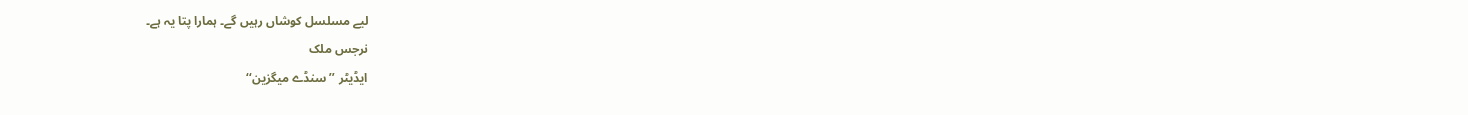لیے مسلسل کوشاں رہیں گے۔ ہمارا پتا یہ ہے۔
نرجس ملک
ایڈیٹر ’’ سنڈے میگزین‘‘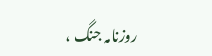روزنامہ جنگ ،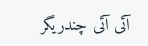آئی آئی چندریگر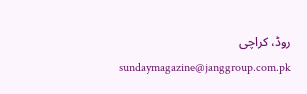روڈ، کراچی
sundaymagazine@janggroup.com.pk